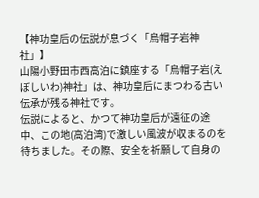【神功皇后の伝説が息づく「烏帽子岩神社」】
山陽小野田市西高泊に鎮座する「烏帽子岩(えぼしいわ)神社」は、神功皇后にまつわる古い伝承が残る神社です。
伝説によると、かつて神功皇后が遠征の途中、この地(高泊湾)で激しい風波が収まるのを待ちました。その際、安全を祈願して自身の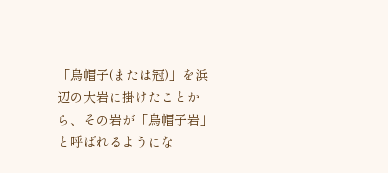「烏帽子(または冠)」を浜辺の大岩に掛けたことから、その岩が「烏帽子岩」と呼ばれるようにな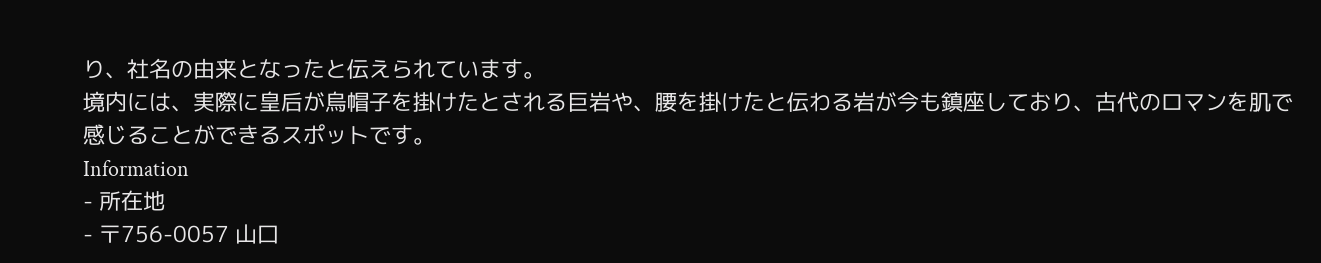り、社名の由来となったと伝えられています。
境内には、実際に皇后が烏帽子を掛けたとされる巨岩や、腰を掛けたと伝わる岩が今も鎮座しており、古代のロマンを肌で感じることができるスポットです。
Information
- 所在地
- 〒756-0057 山口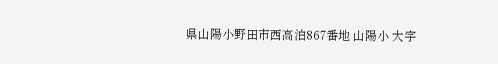県山陽小野田市西高泊867番地 山陽小 大字